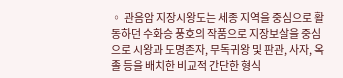◦ 관음암 지장시왕도는 세종 지역을 중심으로 활동하던 수화승 풍호의 작품으로 지장보살을 중심으로 시왕과 도명존자, 무독귀왕 및 판관, 사자, 옥졸 등을 배치한 비교적 간단한 형식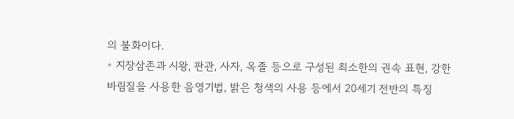의 불화이다.
◦ 지장삼존과 시왕, 판관, 사자, 옥졸 등으로 구성된 최소한의 권속 표현, 강한 바림질을 사용한 음영기법, 밝은 청색의 사용 등에서 20세기 전반의 특징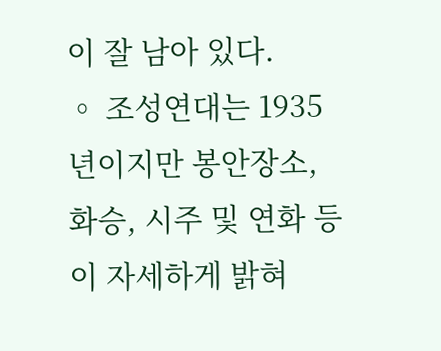이 잘 남아 있다.
◦ 조성연대는 1935년이지만 봉안장소, 화승, 시주 및 연화 등이 자세하게 밝혀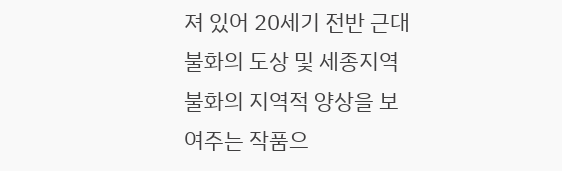져 있어 20세기 전반 근대불화의 도상 및 세종지역 불화의 지역적 양상을 보여주는 작품으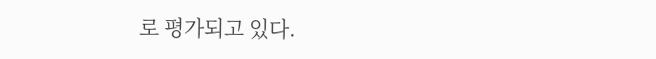로 평가되고 있다.